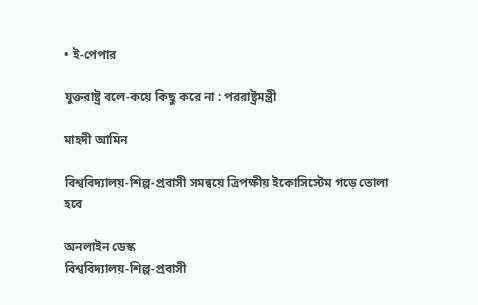• ই-পেপার

যুক্তরাষ্ট্র বলে-কয়ে কিছু করে না : পররাষ্ট্রমন্ত্রী

মাহদী আমিন

বিশ্ববিদ্যালয়-শিল্প-প্রবাসী সমন্বয়ে ত্রিপক্ষীয় ইকোসিস্টেম গড়ে তোলা হবে

অনলাইন ডেস্ক
বিশ্ববিদ্যালয়-শিল্প-প্রবাসী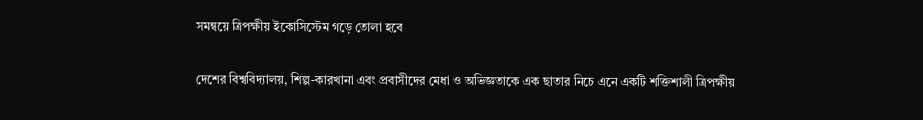সমন্বয়ে ত্রিপক্ষীয় ইকোসিস্টেম গড়ে তোলা হবে

দেশের বিশ্ববিদ্যালয়, শিল্প-কারখানা এবং প্রবাসীদের মেধা ও অভিজ্ঞতাকে এক ছাতার নিচে এনে একটি শক্তিশালী ত্রিপক্ষীয়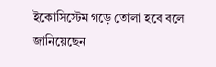ইকোসিস্টেম গড়ে তোলা হবে বলে জানিয়েছেন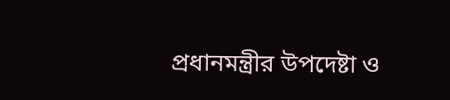প্রধানমন্ত্রীর উপদেষ্টা ও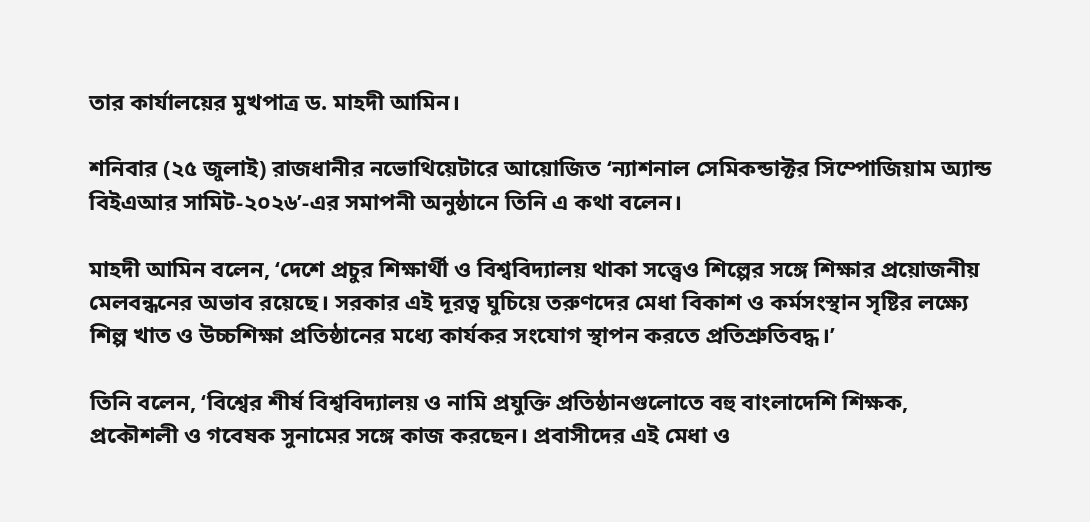তার কার্যালয়ের মুখপাত্র ড. মাহদী আমিন।

শনিবার (২৫ জুলাই) রাজধানীর নভোথিয়েটারে আয়োজিত ‘ন্যাশনাল সেমিকন্ডাক্টর সিম্পোজিয়াম অ্যান্ড বিইএআর সামিট-২০২৬’-এর সমাপনী অনুষ্ঠানে তিনি এ কথা বলেন।

মাহদী আমিন বলেন, ‘দেশে প্রচুর শিক্ষার্থী ও বিশ্ববিদ্যালয় থাকা সত্ত্বেও শিল্পের সঙ্গে শিক্ষার প্রয়োজনীয় মেলবন্ধনের অভাব রয়েছে। সরকার এই দূরত্ব ঘুচিয়ে তরুণদের মেধা বিকাশ ও কর্মসংস্থান সৃষ্টির লক্ষ্যে শিল্প খাত ও উচ্চশিক্ষা প্রতিষ্ঠানের মধ্যে কার্যকর সংযোগ স্থাপন করতে প্রতিশ্রুতিবদ্ধ।’

তিনি বলেন, ‘বিশ্বের শীর্ষ বিশ্ববিদ্যালয় ও নামি প্রযুক্তি প্রতিষ্ঠানগুলোতে বহু বাংলাদেশি শিক্ষক, প্রকৌশলী ও গবেষক সুনামের সঙ্গে কাজ করছেন। প্রবাসীদের এই মেধা ও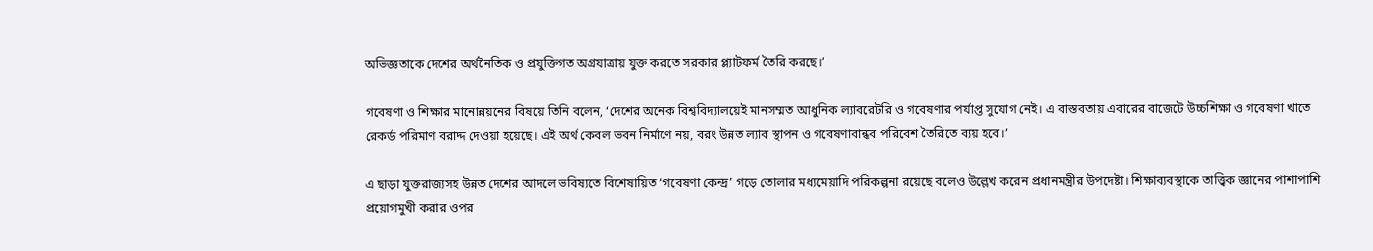অভিজ্ঞতাকে দেশের অর্থনৈতিক ও প্রযুক্তিগত অগ্রযাত্রায় যুক্ত করতে সরকার প্ল্যাটফর্ম তৈরি করছে।’

গবেষণা ও শিক্ষার মানোন্নয়নের বিষয়ে তিনি বলেন, ‘দেশের অনেক বিশ্ববিদ্যালয়েই মানসম্মত আধুনিক ল্যাবরেটরি ও গবেষণার পর্যাপ্ত সুযোগ নেই। এ বাস্তবতায় এবারের বাজেটে উচ্চশিক্ষা ও গবেষণা খাতে রেকর্ড পরিমাণ বরাদ্দ দেওয়া হয়েছে। এই অর্থ কেবল ভবন নির্মাণে নয়, বরং উন্নত ল্যাব স্থাপন ও গবেষণাবান্ধব পরিবেশ তৈরিতে ব্যয় হবে।’

এ ছাড়া যুক্তরাজ্যসহ উন্নত দেশের আদলে ভবিষ্যতে বিশেষায়িত ‘গবেষণা কেন্দ্র’ গড়ে তোলার মধ্যমেয়াদি পরিকল্পনা রয়েছে বলেও উল্লেখ করেন প্রধানমন্ত্রীর উপদেষ্টা। শিক্ষাব্যবস্থাকে তাত্ত্বিক জ্ঞানের পাশাপাশি প্রয়োগমুখী করার ওপর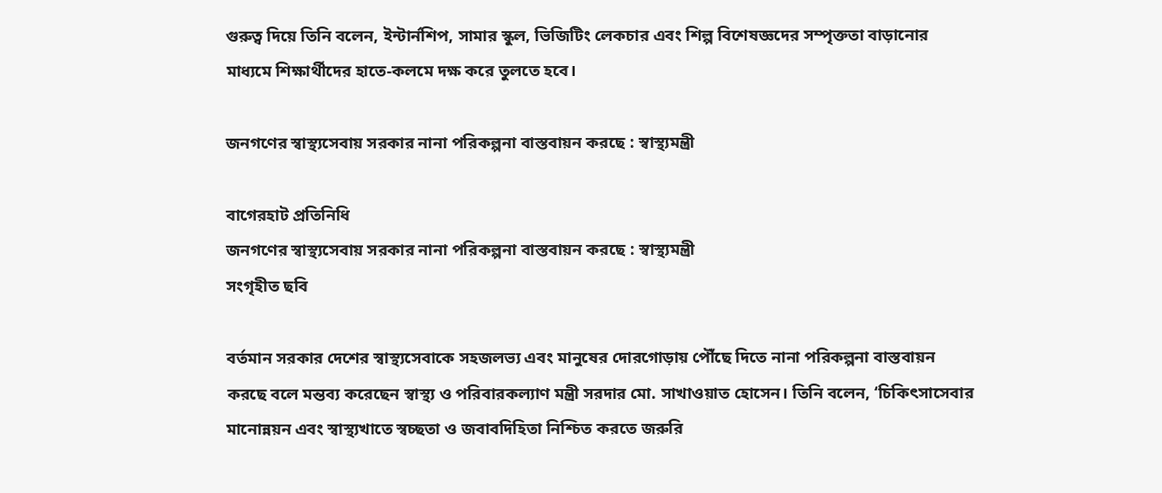গুরুত্ব দিয়ে তিনি বলেন, ইন্টার্নশিপ, সামার স্কুল, ভিজিটিং লেকচার এবং শিল্প বিশেষজ্ঞদের সম্পৃক্ততা বাড়ানোর মাধ্যমে শিক্ষার্থীদের হাতে-কলমে দক্ষ করে তুলতে হবে।

জনগণের স্বাস্থ্যসেবায় সরকার নানা পরিকল্পনা বাস্তবায়ন করছে : স্বাস্থ্যমন্ত্রী

বাগেরহাট প্রতিনিধি
জনগণের স্বাস্থ্যসেবায় সরকার নানা পরিকল্পনা বাস্তবায়ন করছে : স্বাস্থ্যমন্ত্রী
সংগৃহীত ছবি

বর্তমান সরকার দেশের স্বাস্থ্যসেবাকে সহজলভ্য এবং মানুষের দোরগোড়ায় পৌঁছে দিতে নানা পরিকল্পনা বাস্তবায়ন করছে বলে মন্তব্য করেছেন স্বাস্থ্য ও পরিবারকল্যাণ মন্ত্রী সরদার মো. সাখাওয়াত হোসেন। তিনি বলেন, ‘চিকিৎসাসেবার মানোন্নয়ন এবং স্বাস্থ্যখাতে স্বচ্ছতা ও জবাবদিহিতা নিশ্চিত করতে জরুরি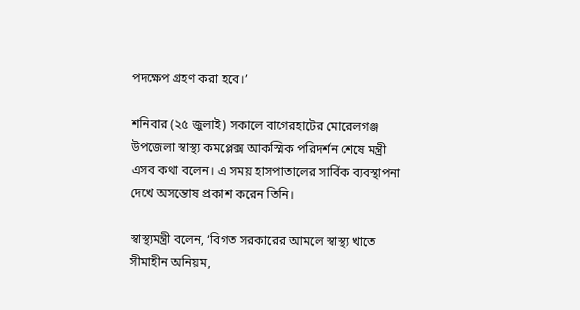পদক্ষেপ গ্রহণ করা হবে।’

শনিবার (২৫ জুলাই) সকালে বাগেরহাটের মোরেলগঞ্জ উপজেলা স্বাস্থ্য কমপ্লেক্স আকস্মিক পরিদর্শন শেষে মন্ত্রী এসব কথা বলেন। এ সময় হাসপাতালের সার্বিক ব্যবস্থাপনা দেখে অসন্তোষ প্রকাশ করেন তিনি।

স্বাস্থ্যমন্ত্রী বলেন, ‘বিগত সরকারের আমলে স্বাস্থ্য খাতে সীমাহীন অনিয়ম,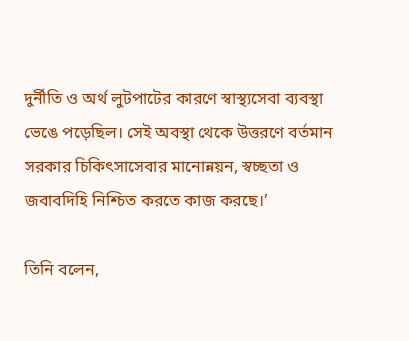দুর্নীতি ও অর্থ লুটপাটের কারণে স্বাস্থ্যসেবা ব্যবস্থা ভেঙে পড়েছিল। সেই অবস্থা থেকে উত্তরণে বর্তমান সরকার চিকিৎসাসেবার মানোন্নয়ন, স্বচ্ছতা ও জবাবদিহি নিশ্চিত করতে কাজ করছে।’

তিনি বলেন,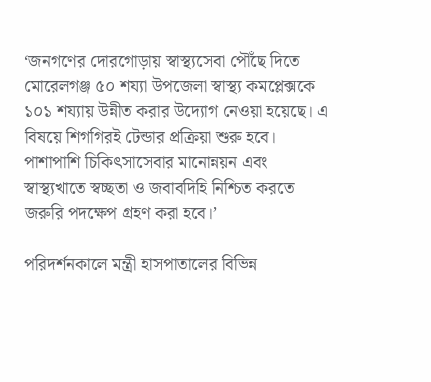‘জনগণের দোরগোড়ায় স্বাস্থ্যসেবা পৌঁছে দিতে মোরেলগঞ্জ ৫০ শয্যা উপজেলা স্বাস্থ্য কমপ্লেক্সকে ১০১ শয্যায় উন্নীত করার উদ্যোগ নেওয়া হয়েছে। এ বিষয়ে শিগগিরই টেন্ডার প্রক্রিয়া শুরু হবে। পাশাপাশি চিকিৎসাসেবার মানোন্নয়ন এবং স্বাস্থ্যখাতে স্বচ্ছতা ও জবাবদিহি নিশ্চিত করতে জরুরি পদক্ষেপ গ্রহণ করা হবে।’

পরিদর্শনকালে মন্ত্রী হাসপাতালের বিভিন্ন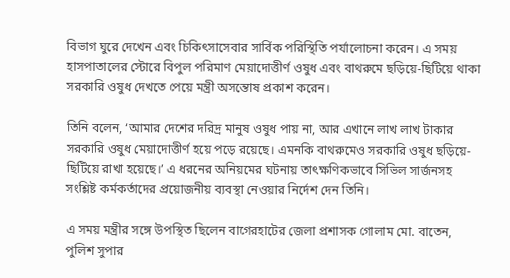বিভাগ ঘুরে দেখেন এবং চিকিৎসাসেবার সার্বিক পরিস্থিতি পর্যালোচনা করেন। এ সময় হাসপাতালের স্টোরে বিপুল পরিমাণ মেয়াদোত্তীর্ণ ওষুধ এবং বাথরুমে ছড়িয়ে-ছিটিয়ে থাকা সরকারি ওষুধ দেখতে পেয়ে মন্ত্রী অসন্তোষ প্রকাশ করেন।

তিনি বলেন, ‘আমার দেশের দরিদ্র মানুষ ওষুধ পায় না, আর এখানে লাখ লাখ টাকার সরকারি ওষুধ মেয়াদোত্তীর্ণ হয়ে পড়ে রয়েছে। এমনকি বাথরুমেও সরকারি ওষুধ ছড়িয়ে-ছিটিয়ে রাখা হয়েছে।’ এ ধরনের অনিয়মের ঘটনায় তাৎক্ষণিকভাবে সিভিল সার্জনসহ সংশ্লিষ্ট কর্মকর্তাদের প্রয়োজনীয় ব্যবস্থা নেওয়ার নির্দেশ দেন তিনি।

এ সময় মন্ত্রীর সঙ্গে উপস্থিত ছিলেন বাগেরহাটের জেলা প্রশাসক গোলাম মো. বাতেন, পুলিশ সুপার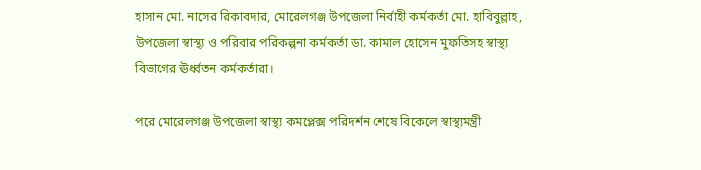হাসান মো. নাসের রিকাবদার, মোরেলগঞ্জ উপজেলা নির্বাহী কর্মকর্তা মো. হাবিবুল্লাহ, উপজেলা স্বাস্থ্য ও পরিবার পরিকল্পনা কর্মকর্তা ডা. কামাল হোসেন মুফতিসহ স্বাস্থ্য বিভাগের ঊর্ধ্বতন কর্মকর্তারা।

পরে মোরেলগঞ্জ উপজেলা স্বাস্থ্য কমপ্লেক্স পরিদর্শন শেষে বিকেলে স্বাস্থ্যমন্ত্রী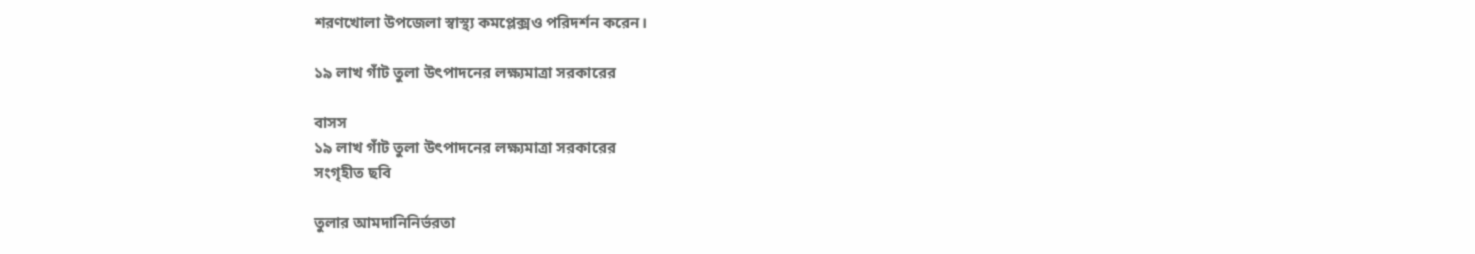শরণখোলা উপজেলা স্বাস্থ্য কমপ্লেক্সও পরিদর্শন করেন।

১৯ লাখ গাঁট তুলা উৎপাদনের লক্ষ্যমাত্রা সরকারের

বাসস
১৯ লাখ গাঁট তুলা উৎপাদনের লক্ষ্যমাত্রা সরকারের
সংগৃহীত ছবি

তুলার আমদানিনির্ভরতা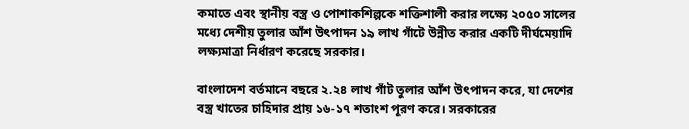কমাতে এবং স্থানীয় বস্ত্র ও পোশাকশিল্পকে শক্তিশালী করার লক্ষ্যে ২০৫০ সালের মধ্যে দেশীয় তুলার আঁশ উৎপাদন ১৯ লাখ গাঁটে উন্নীত করার একটি দীর্ঘমেয়াদি লক্ষ্যমাত্রা নির্ধারণ করেছে সরকার।

বাংলাদেশ বর্তমানে বছরে ২.২৪ লাখ গাঁট তুলার আঁশ উৎপাদন করে, যা দেশের বস্ত্র খাতের চাহিদার প্রায় ১৬-১৭ শতাংশ পূরণ করে। সরকারের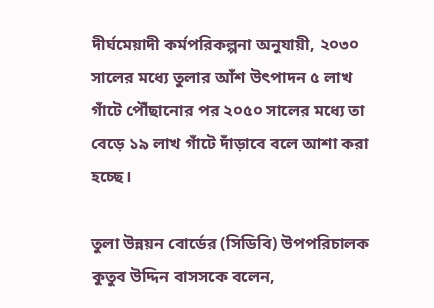দীর্ঘমেয়াদী কর্মপরিকল্পনা অনুযায়ী, ২০৩০ সালের মধ্যে তুলার আঁশ উৎপাদন ৫ লাখ গাঁটে পৌঁছানোর পর ২০৫০ সালের মধ্যে তা বেড়ে ১৯ লাখ গাঁটে দাঁড়াবে বলে আশা করা হচ্ছে।

তুলা উন্নয়ন বোর্ডের (সিডিবি) উপপরিচালক কুতুব উদ্দিন বাসসকে বলেন,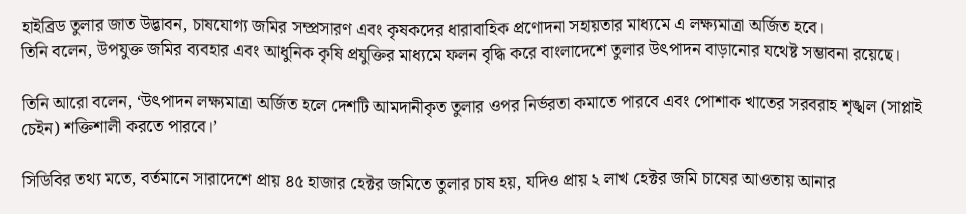হাইব্রিড তুলার জাত উদ্ভাবন, চাষযোগ্য জমির সম্প্রসারণ এবং কৃষকদের ধারাবাহিক প্রণোদনা সহায়তার মাধ্যমে এ লক্ষ্যমাত্রা অর্জিত হবে।
তিনি বলেন, উপযুক্ত জমির ব্যবহার এবং আধুনিক কৃষি প্রযুক্তির মাধ্যমে ফলন বৃদ্ধি করে বাংলাদেশে তুলার উৎপাদন বাড়ানোর যথেষ্ট সম্ভাবনা রয়েছে।

তিনি আরো বলেন, ‘উৎপাদন লক্ষ্যমাত্রা অর্জিত হলে দেশটি আমদানীকৃত তুলার ওপর নির্ভরতা কমাতে পারবে এবং পোশাক খাতের সরবরাহ শৃঙ্খল (সাপ্লাই চেইন) শক্তিশালী করতে পারবে।’

সিডিবির তথ্য মতে, বর্তমানে সারাদেশে প্রায় ৪৫ হাজার হেক্টর জমিতে তুলার চাষ হয়, যদিও প্রায় ২ লাখ হেক্টর জমি চাষের আওতায় আনার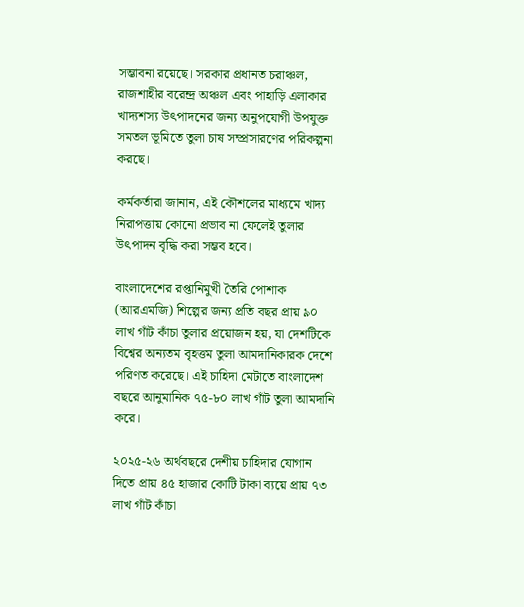সম্ভাবনা রয়েছে। সরকার প্রধানত চরাঞ্চল, রাজশাহীর বরেন্দ্র অঞ্চল এবং পাহাড়ি এলাকার খাদ্যশস্য উৎপাদনের জন্য অনুপযোগী উপযুক্ত সমতল ভূমিতে তুলা চাষ সম্প্রসারণের পরিকল্পনা করছে।

কর্মকর্তারা জানান, এই কৌশলের মাধ্যমে খাদ্য নিরাপত্তায় কোনো প্রভাব না ফেলেই তুলার উৎপাদন বৃদ্ধি করা সম্ভব হবে।

বাংলাদেশের রপ্তানিমুখী তৈরি পোশাক (আরএমজি) শিল্পের জন্য প্রতি বছর প্রায় ৯০ লাখ গাঁট কাঁচা তুলার প্রয়োজন হয়, যা দেশটিকে বিশ্বের অন্যতম বৃহত্তম তুলা আমদানিকারক দেশে পরিণত করেছে। এই চাহিদা মেটাতে বাংলাদেশ বছরে আনুমানিক ৭৫-৮০ লাখ গাঁট তুলা আমদানি করে।

২০২৫-২৬ অর্থবছরে দেশীয় চাহিদার যোগান দিতে প্রায় ৪৫ হাজার কোটি টাকা ব্যয়ে প্রায় ৭৩ লাখ গাঁট কাঁচা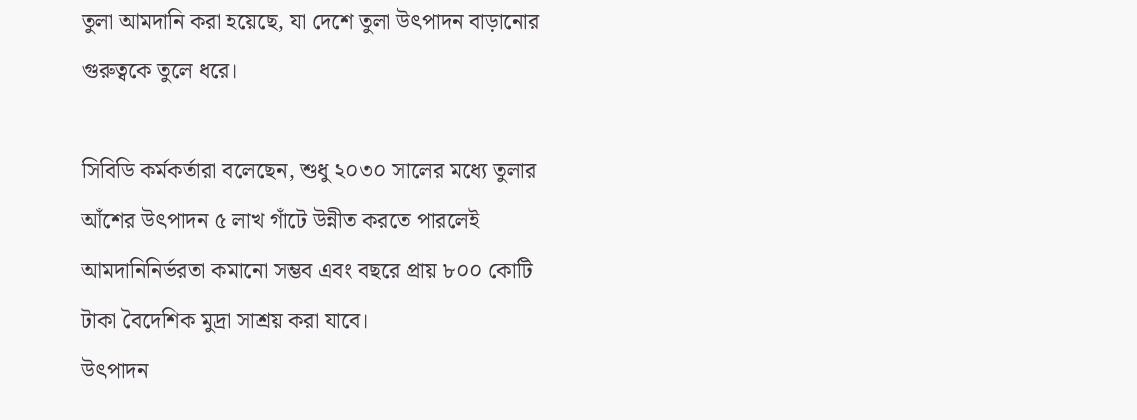তুলা আমদানি করা হয়েছে, যা দেশে তুলা উৎপাদন বাড়ানোর গুরুত্বকে তুলে ধরে।

সিবিডি কর্মকর্তারা বলেছেন, শুধু ২০৩০ সালের মধ্যে তুলার আঁশের উৎপাদন ৫ লাখ গাঁটে উন্নীত করতে পারলেই আমদানিনির্ভরতা কমানো সম্ভব এবং বছরে প্রায় ৮০০ কোটি টাকা বৈদেশিক মুদ্রা সাশ্রয় করা যাবে।
উৎপাদন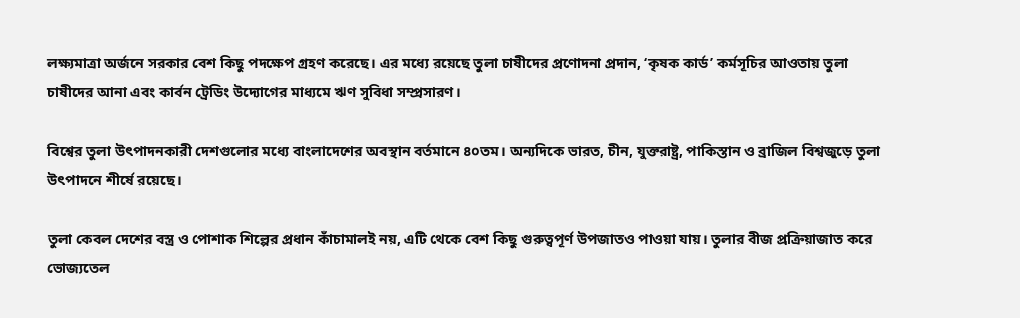লক্ষ্যমাত্রা অর্জনে সরকার বেশ কিছু পদক্ষেপ গ্রহণ করেছে। এর মধ্যে রয়েছে তুলা চাষীদের প্রণোদনা প্রদান, ‘কৃষক কার্ড’ কর্মসূচির আওতায় তুলা চাষীদের আনা এবং কার্বন ট্রেডিং উদ্যোগের মাধ্যমে ঋণ সুবিধা সম্প্রসারণ।

বিশ্বের তুলা উৎপাদনকারী দেশগুলোর মধ্যে বাংলাদেশের অবস্থান বর্তমানে ৪০তম। অন্যদিকে ভারত, চীন, যুক্তরাষ্ট্র, পাকিস্তান ও ব্রাজিল বিশ্বজুড়ে তুলা উৎপাদনে শীর্ষে রয়েছে।

তুলা কেবল দেশের বস্ত্র ও পোশাক শিল্পের প্রধান কাঁচামালই নয়, এটি থেকে বেশ কিছু গুরুত্বপূর্ণ উপজাতও পাওয়া যায়। তুলার বীজ প্রক্রিয়াজাত করে ভোজ্যতেল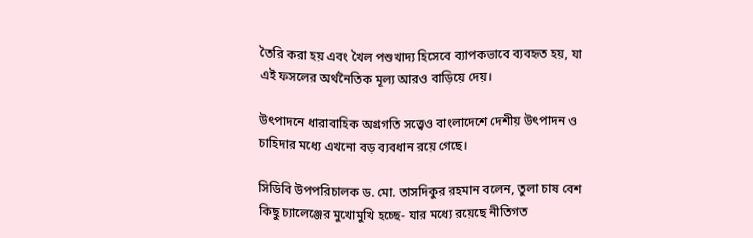তৈরি করা হয় এবং খৈল পশুখাদ্য হিসেবে ব্যাপকভাবে ব্যবহৃত হয়, যা এই ফসলের অর্থনৈতিক মূল্য আরও বাড়িয়ে দেয়।

উৎপাদনে ধারাবাহিক অগ্রগতি সত্ত্বেও বাংলাদেশে দেশীয় উৎপাদন ও চাহিদার মধ্যে এখনো বড় ব্যবধান রয়ে গেছে।

সিডিবি উপপরিচালক ড. মো. তাসদিকুর রহমান বলেন, তুলা চাষ বেশ কিছু চ্যালেঞ্জের মুখোমুখি হচ্ছে- যার মধ্যে রয়েছে নীতিগত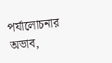পর্যালোচনার অভাব,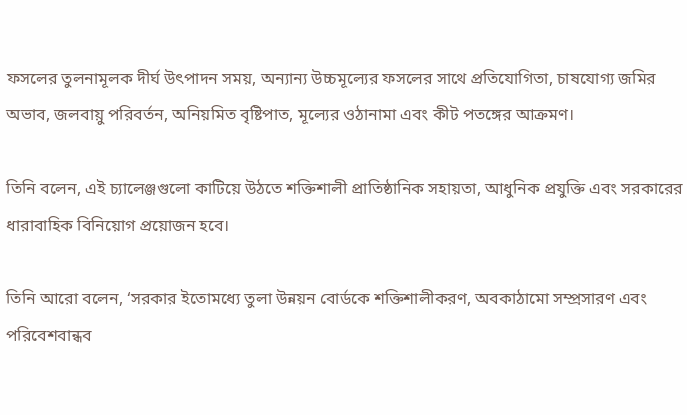ফসলের তুলনামূলক দীর্ঘ উৎপাদন সময়, অন্যান্য উচ্চমূল্যের ফসলের সাথে প্রতিযোগিতা, চাষযোগ্য জমির অভাব, জলবায়ু পরিবর্তন, অনিয়মিত বৃষ্টিপাত, মূল্যের ওঠানামা এবং কীট পতঙ্গের আক্রমণ।

তিনি বলেন, এই চ্যালেঞ্জগুলো কাটিয়ে উঠতে শক্তিশালী প্রাতিষ্ঠানিক সহায়তা, আধুনিক প্রযুক্তি এবং সরকারের ধারাবাহিক বিনিয়োগ প্রয়োজন হবে।

তিনি আরো বলেন, ‘সরকার ইতোমধ্যে তুলা উন্নয়ন বোর্ডকে শক্তিশালীকরণ, অবকাঠামো সম্প্রসারণ এবং পরিবেশবান্ধব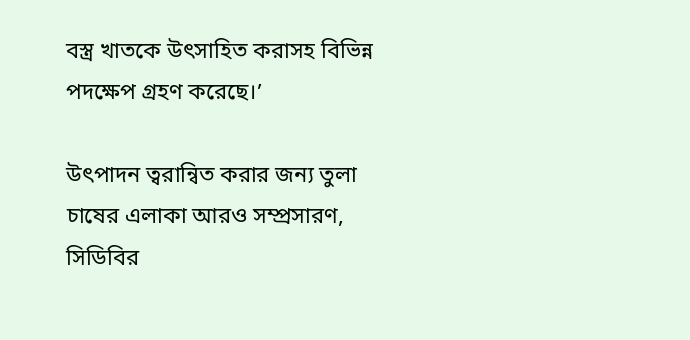বস্ত্র খাতকে উৎসাহিত করাসহ বিভিন্ন পদক্ষেপ গ্রহণ করেছে।’

উৎপাদন ত্বরান্বিত করার জন্য তুলা চাষের এলাকা আরও সম্প্রসারণ, সিডিবির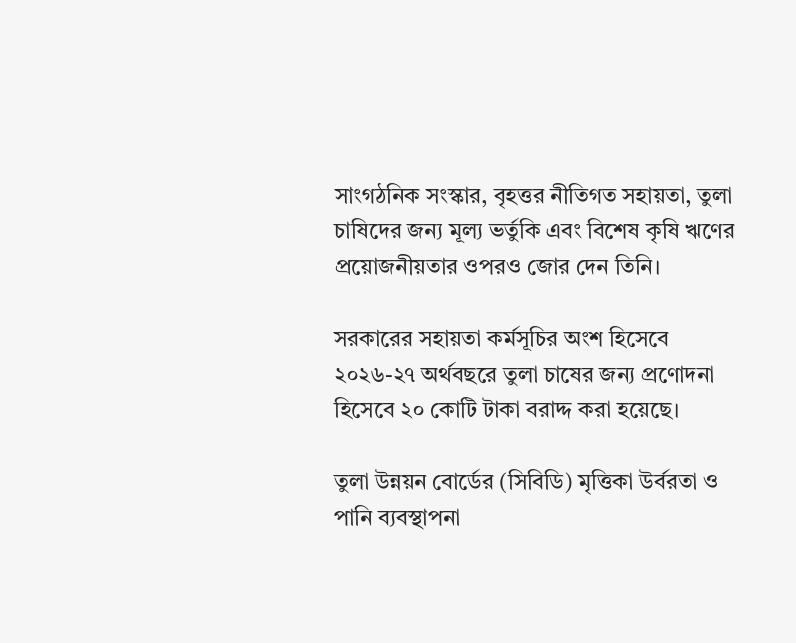সাংগঠনিক সংস্কার, বৃহত্তর নীতিগত সহায়তা, তুলা চাষিদের জন্য মূল্য ভর্তুকি এবং বিশেষ কৃষি ঋণের প্রয়োজনীয়তার ওপরও জোর দেন তিনি।

সরকারের সহায়তা কর্মসূচির অংশ হিসেবে ২০২৬-২৭ অর্থবছরে তুলা চাষের জন্য প্রণোদনা হিসেবে ২০ কোটি টাকা বরাদ্দ করা হয়েছে।

তুলা উন্নয়ন বোর্ডের (সিবিডি) মৃত্তিকা উর্বরতা ও পানি ব্যবস্থাপনা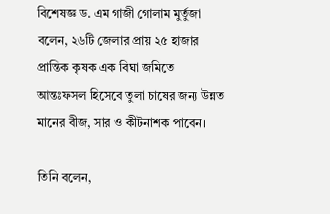বিশেষজ্ঞ ড. এম গাজী গোলাম মুর্তুজা বলেন, ২৬টি জেলার প্রায় ২৫ হাজার প্রান্তিক কৃষক এক বিঘা জমিতে আন্তঃফসল হিসেবে তুলা চাষের জন্য উন্নত মানের বীজ, সার ও কীটনাশক পাবেন।

তিনি বলেন,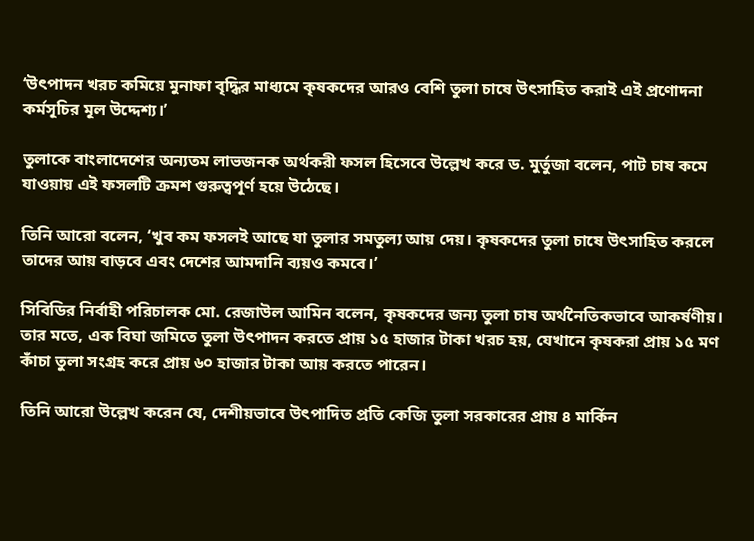‘উৎপাদন খরচ কমিয়ে মুনাফা বৃদ্ধির মাধ্যমে কৃষকদের আরও বেশি তুলা চাষে উৎসাহিত করাই এই প্রণোদনা কর্মসূচির মূল উদ্দেশ্য।’

তুলাকে বাংলাদেশের অন্যতম লাভজনক অর্থকরী ফসল হিসেবে উল্লেখ করে ড. মুর্তুজা বলেন, পাট চাষ কমে যাওয়ায় এই ফসলটি ক্রমশ গুরুত্বপূর্ণ হয়ে উঠেছে।

তিনি আরো বলেন, ‘খুব কম ফসলই আছে যা তুলার সমতুল্য আয় দেয়। কৃষকদের তুলা চাষে উৎসাহিত করলে তাদের আয় বাড়বে এবং দেশের আমদানি ব্যয়ও কমবে।’

সিবিডির নির্বাহী পরিচালক মো. রেজাউল আমিন বলেন, কৃষকদের জন্য তুলা চাষ অর্থনৈতিকভাবে আকর্ষণীয়। তার মতে, এক বিঘা জমিতে তুলা উৎপাদন করতে প্রায় ১৫ হাজার টাকা খরচ হয়, যেখানে কৃষকরা প্রায় ১৫ মণ কাঁচা তুলা সংগ্রহ করে প্রায় ৬০ হাজার টাকা আয় করতে পারেন।

তিনি আরো উল্লেখ করেন যে, দেশীয়ভাবে উৎপাদিত প্রতি কেজি তুলা সরকারের প্রায় ৪ মার্কিন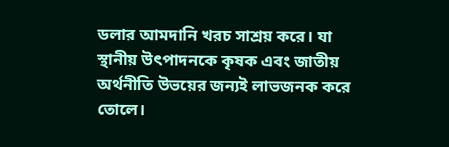ডলার আমদানি খরচ সাশ্রয় করে। যা স্থানীয় উৎপাদনকে কৃষক এবং জাতীয় অর্থনীতি উভয়ের জন্যই লাভজনক করে তোলে।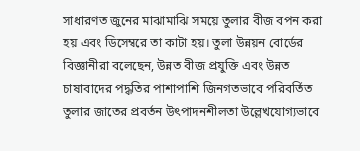সাধারণত জুনের মাঝামাঝি সময়ে তুলার বীজ বপন করা হয় এবং ডিসেম্বরে তা কাটা হয়। তুলা উন্নয়ন বোর্ডের বিজ্ঞানীরা বলেছেন, উন্নত বীজ প্রযুক্তি এবং উন্নত চাষাবাদের পদ্ধতির পাশাপাশি জিনগতভাবে পরিবর্তিত তুলার জাতের প্রবর্তন উৎপাদনশীলতা উল্লেখযোগ্যভাবে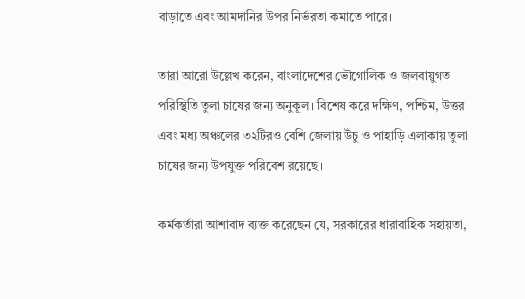বাড়াতে এবং আমদানির উপর নির্ভরতা কমাতে পারে।

তারা আরো উল্লেখ করেন, বাংলাদেশের ভৌগোলিক ও জলবায়ুগত পরিস্থিতি তুলা চাষের জন্য অনুকূল। বিশেষ করে দক্ষিণ, পশ্চিম, উত্তর এবং মধ্য অঞ্চলের ৩২টিরও বেশি জেলায় উঁচু ও পাহাড়ি এলাকায় তুলা চাষের জন্য উপযুক্ত পরিবেশ রয়েছে।

কর্মকর্তারা আশাবাদ ব্যক্ত করেছেন যে, সরকারের ধারাবাহিক সহায়তা,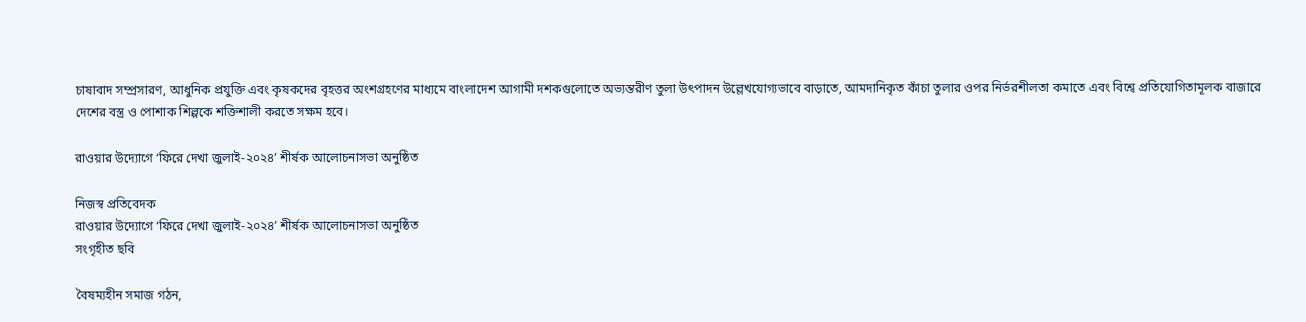চাষাবাদ সম্প্রসারণ, আধুনিক প্রযুক্তি এবং কৃষকদের বৃহত্তর অংশগ্রহণের মাধ্যমে বাংলাদেশ আগামী দশকগুলোতে অভ্যন্তরীণ তুলা উৎপাদন উল্লেখযোগ্যভাবে বাড়াতে, আমদানিকৃত কাঁচা তুলার ওপর নির্ভরশীলতা কমাতে এবং বিশ্বে প্রতিযোগিতামূলক বাজারে দেশের বস্ত্র ও পোশাক শিল্পকে শক্তিশালী করতে সক্ষম হবে।

রাওয়ার উদ্যোগে ‘ফিরে দেখা জুলাই-২০২৪’ শীর্ষক আলোচনাসভা অনুষ্ঠিত

নিজস্ব প্রতিবেদক
রাওয়ার উদ্যোগে ‘ফিরে দেখা জুলাই-২০২৪’ শীর্ষক আলোচনাসভা অনুষ্ঠিত
সংগৃহীত ছবি

বৈষম্যহীন সমাজ গঠন,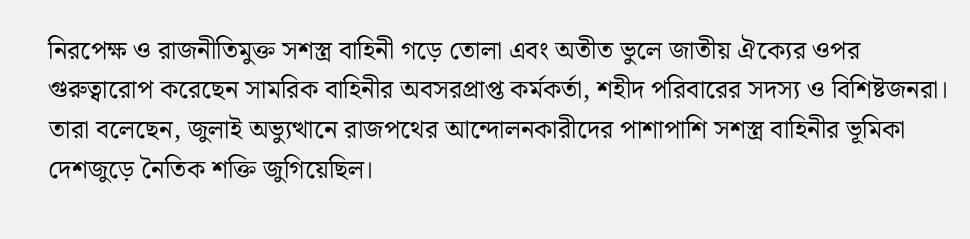নিরপেক্ষ ও রাজনীতিমুক্ত সশস্ত্র বাহিনী গড়ে তোলা এবং অতীত ভুলে জাতীয় ঐক্যের ওপর গুরুত্বারোপ করেছেন সামরিক বাহিনীর অবসরপ্রাপ্ত কর্মকর্তা, শহীদ পরিবারের সদস্য ও বিশিষ্টজনরা। তারা বলেছেন, জুলাই অভ্যুত্থানে রাজপথের আন্দোলনকারীদের পাশাপাশি সশস্ত্র বাহিনীর ভূমিকা দেশজুড়ে নৈতিক শক্তি জুগিয়েছিল।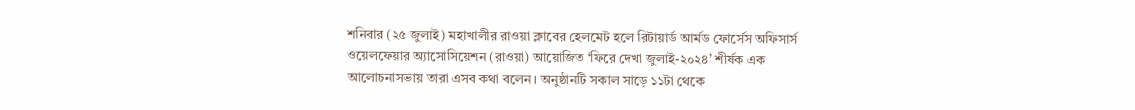শনিবার (২৫ জুলাই) মহাখালীর রাওয়া ক্লাবের হেলমেট হলে রিটায়ার্ড আর্মড ফোর্সেস অফিসার্স ওয়েলফেয়ার অ্যাসোসিয়েশন (রাওয়া) আয়োজিত ‘ফিরে দেখা জুলাই-২০২৪’ শীর্ষক এক আলোচনাসভায় তারা এসব কথা বলেন। অনুষ্ঠানটি সকাল সাড়ে ১১টা থেকে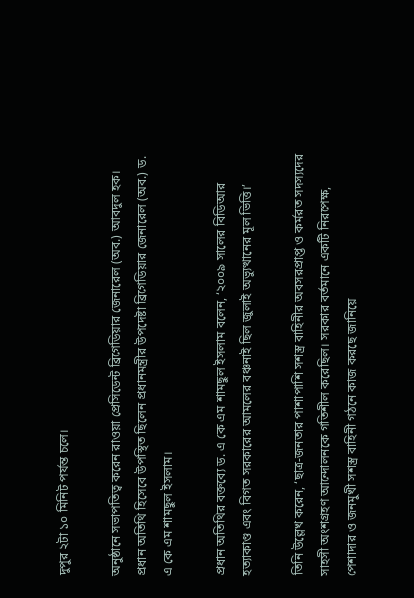দুপুর ২টা ১০ মিনিট পর্যন্ত চলে।

অনুষ্ঠানে সভাপতিত্ব করেন রাওয়া প্রেসিডেন্ট ব্রিগেডিয়ার জেনারেল (অব.) আবদুল হক। প্রধান অতিথি হিসেবে উপস্থিত ছিলেন প্রধানমন্ত্রীর উপদেষ্টা ব্রিগেডিয়ার জেনারেল (অব.) ড. এ কে এম শামছুল ইসলাম।

প্রধান অতিথির বক্তব্যে ড. এ কে এম শামছুল ইসলাম বলেন, ‘২০০৯ সালের বিডিআর হত্যাকাণ্ড এবং বিগত সরকারের আমলের বঞ্চনাই ছিল জুলাই অভ্যুত্থানের মূল ভিত্তি।’

তিনি উল্লেখ করেন, ‘ছাত্র-জনতার পাশাপাশি সশস্ত্র বাহিনীর অবসরপ্রাপ্ত ও কর্মরত সদস্যদের সাহসী অংশগ্রহণ আন্দোলনকে গতিশীল করেছিল। সরকার বর্তমানে একটি নিরপেক্ষ, পেশাদার ও জনমুখী সশস্ত্র বাহিনী গঠনে কাজ করছে জানিয়ে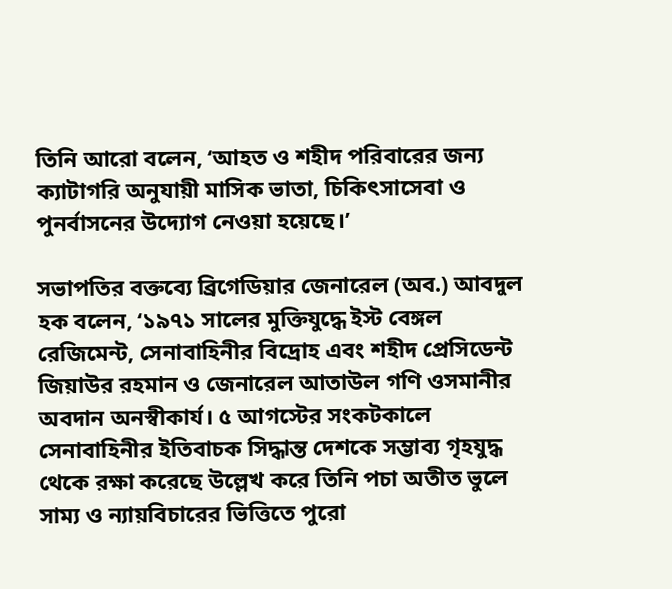তিনি আরো বলেন, ‘আহত ও শহীদ পরিবারের জন্য ক্যাটাগরি অনুযায়ী মাসিক ভাতা, চিকিৎসাসেবা ও পুনর্বাসনের উদ্যোগ নেওয়া হয়েছে।’

সভাপতির বক্তব্যে ব্রিগেডিয়ার জেনারেল (অব.) আবদুল হক বলেন, ‘১৯৭১ সালের মুক্তিযুদ্ধে ইস্ট বেঙ্গল রেজিমেন্ট, সেনাবাহিনীর বিদ্রোহ এবং শহীদ প্রেসিডেন্ট জিয়াউর রহমান ও জেনারেল আতাউল গণি ওসমানীর অবদান অনস্বীকার্য। ৫ আগস্টের সংকটকালে সেনাবাহিনীর ইতিবাচক সিদ্ধান্ত দেশকে সম্ভাব্য গৃহযুদ্ধ থেকে রক্ষা করেছে উল্লেখ করে তিনি পচা অতীত ভুলে সাম্য ও ন্যায়বিচারের ভিত্তিতে পুরো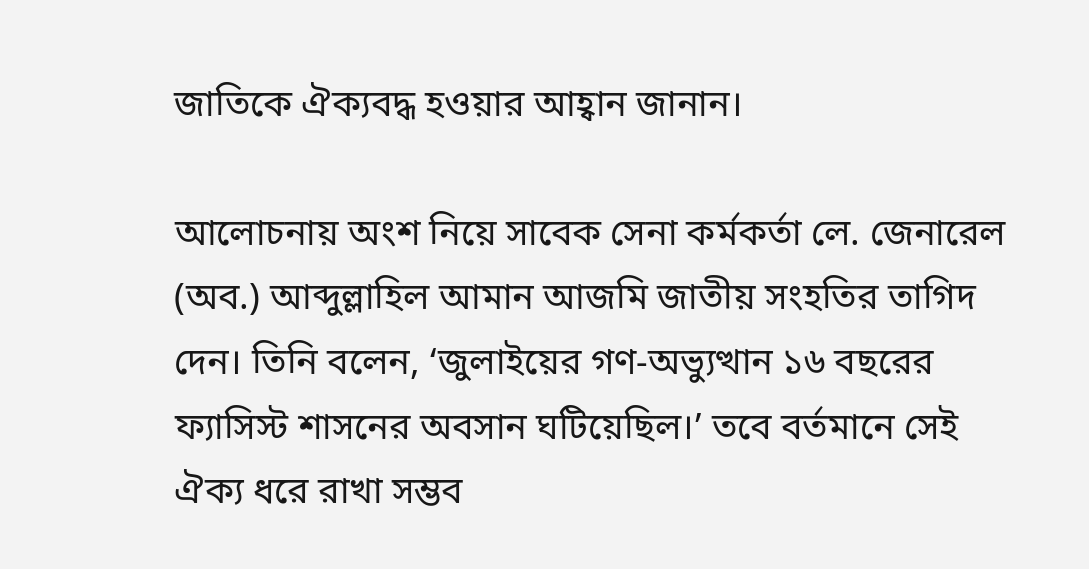জাতিকে ঐক্যবদ্ধ হওয়ার আহ্বান জানান।

আলোচনায় অংশ নিয়ে সাবেক সেনা কর্মকর্তা লে. জেনারেল (অব.) আব্দুল্লাহিল আমান আজমি জাতীয় সংহতির তাগিদ দেন। তিনি বলেন, ‘জুলাইয়ের গণ-অভ্যুত্থান ১৬ বছরের ফ্যাসিস্ট শাসনের অবসান ঘটিয়েছিল।’ তবে বর্তমানে সেই ঐক্য ধরে রাখা সম্ভব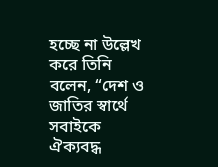হচ্ছে না উল্লেখ করে তিনি বলেন, “দেশ ও জাতির স্বার্থে সবাইকে ঐক্যবদ্ধ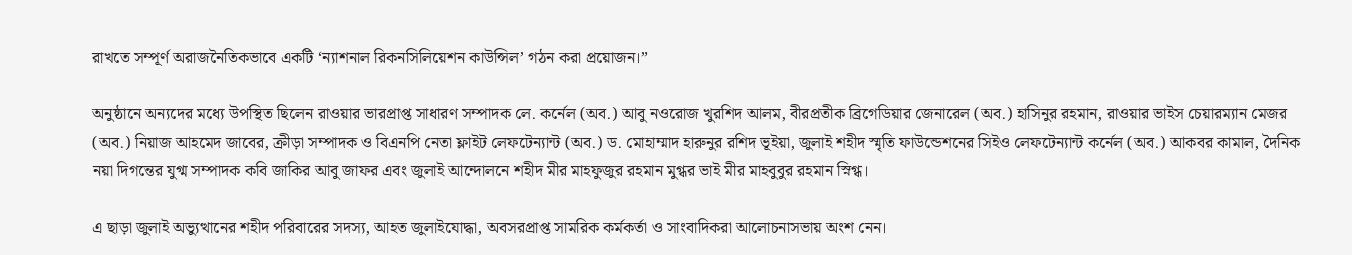রাখতে সম্পূর্ণ অরাজনৈতিকভাবে একটি ‘ন্যাশনাল রিকনসিলিয়েশন কাউন্সিল’ গঠন করা প্রয়োজন।”

অনুষ্ঠানে অন্যদের মধ্যে উপস্থিত ছিলেন রাওয়ার ভারপ্রাপ্ত সাধারণ সম্পাদক লে. কর্নেল (অব.) আবু নওরোজ খুরশিদ আলম, বীরপ্রতীক ব্রিগেডিয়ার জেনারেল (অব.) হাসিনুর রহমান, রাওয়ার ভাইস চেয়ারম্যান মেজর (অব.) নিয়াজ আহমেদ জাবের, ক্রীড়া সম্পাদক ও বিএনপি নেতা ফ্লাইট লেফটেন্যান্ট (অব.) ড. মোহাম্মাদ হারুনুর রশিদ ভূইয়া, জুলাই শহীদ স্মৃতি ফাউন্ডেশনের সিইও লেফটেন্যান্ট কর্নেল (অব.) আকবর কামাল, দৈনিক নয়া দিগন্তের যুগ্ম সম্পাদক কবি জাকির আবু জাফর এবং জুলাই আন্দোলনে শহীদ মীর মাহফুজুর রহমান মুগ্ধর ভাই মীর মাহবুবুর রহমান স্নিগ্ধ।

এ ছাড়া জুলাই অভ্যুত্থানের শহীদ পরিবারের সদস্য, আহত জুলাইযোদ্ধা, অবসরপ্রাপ্ত সামরিক কর্মকর্তা ও সাংবাদিকরা আলোচনাসভায় অংশ নেন।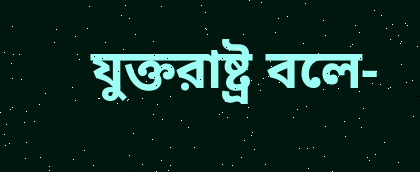যুক্তরাষ্ট্র বলে-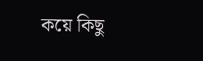কয়ে কিছু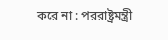করে না : পররাষ্ট্রমন্ত্রী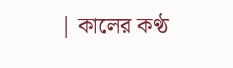| কালের কণ্ঠ